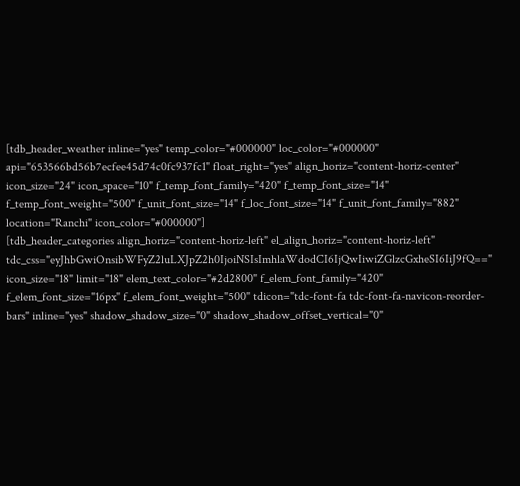[tdb_header_weather inline="yes" temp_color="#000000" loc_color="#000000" api="653566bd56b7ecfee45d74c0fc937fc1" float_right="yes" align_horiz="content-horiz-center" icon_size="24" icon_space="10" f_temp_font_family="420" f_temp_font_size="14" f_temp_font_weight="500" f_unit_font_size="14" f_loc_font_size="14" f_unit_font_family="882" location="Ranchi" icon_color="#000000"]
[tdb_header_categories align_horiz="content-horiz-left" el_align_horiz="content-horiz-left" tdc_css="eyJhbGwiOnsibWFyZ2luLXJpZ2h0IjoiNSIsImhlaWdodCI6IjQwIiwiZGlzcGxheSI6IiJ9fQ==" icon_size="18" limit="18" elem_text_color="#2d2800" f_elem_font_family="420" f_elem_font_size="16px" f_elem_font_weight="500" tdicon="tdc-font-fa tdc-font-fa-navicon-reorder-bars" inline="yes" shadow_shadow_size="0" shadow_shadow_offset_vertical="0"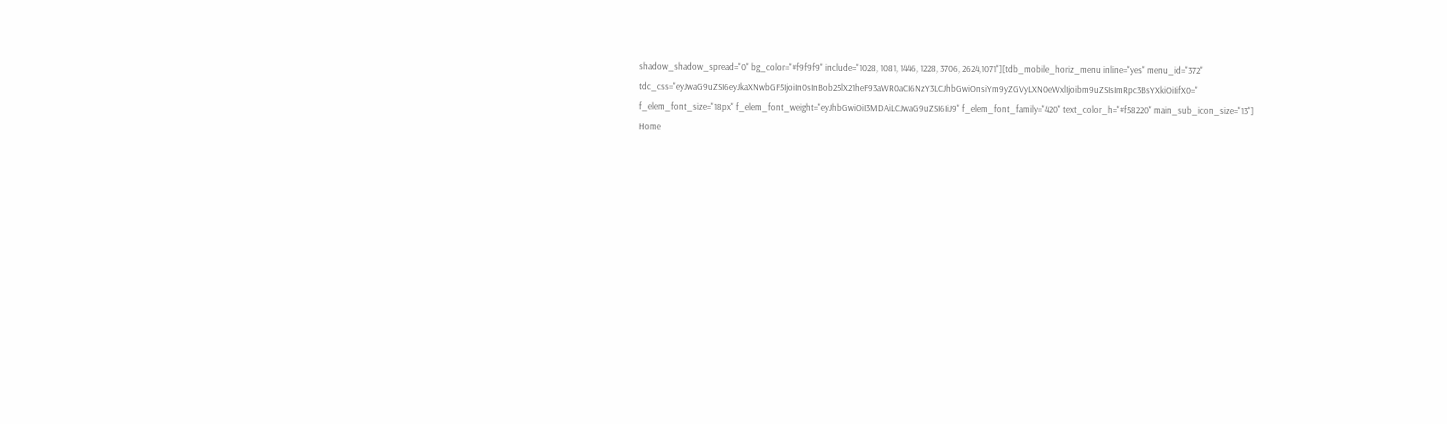shadow_shadow_spread="0" bg_color="#f9f9f9" include="1028, 1081, 1446, 1228, 3706, 2624,1071"][tdb_mobile_horiz_menu inline="yes" menu_id="372" tdc_css="eyJwaG9uZSI6eyJkaXNwbGF5IjoiIn0sInBob25lX21heF93aWR0aCI6NzY3LCJhbGwiOnsiYm9yZGVyLXN0eWxlIjoibm9uZSIsImRpc3BsYXkiOiIifX0=" f_elem_font_size="18px" f_elem_font_weight="eyJhbGwiOiI3MDAiLCJwaG9uZSI6IiJ9" f_elem_font_family="420" text_color_h="#f58220" main_sub_icon_size="13"]
Home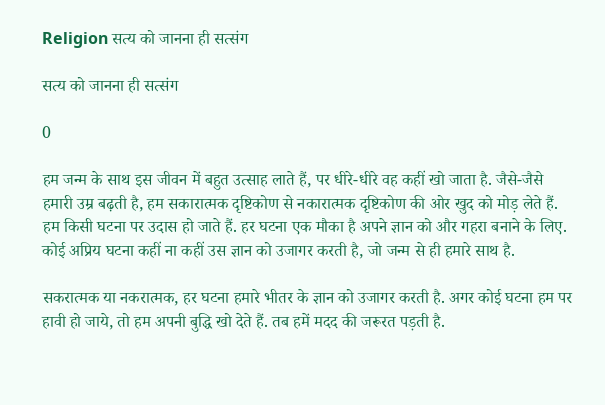Religion सत्य को जानना ही सत्संग

सत्य को जानना ही सत्संग

0

हम जन्म के साथ इस जीवन में बहुत उत्साह लाते हैं, पर धीरे-धीरे वह कहीं खो जाता है. जैसे-जैसे हमारी उम्र बढ़ती है, हम सकारात्मक दृष्टिकोण से नकारात्मक दृष्टिकोण की ओर खुद को मोड़ लेते हैं. हम किसी घटना पर उदास हो जाते हैं. हर घटना एक मौका है अपने ज्ञान को और गहरा बनाने के लिए. कोई अप्रिय घटना कहीं ना कहीं उस ज्ञान को उजागर करती है, जो जन्म से ही हमारे साथ है.

सकरात्मक या नकरात्मक, हर घटना हमारे भीतर के ज्ञान को उजागर करती है. अगर कोई घटना हम पर हावी हो जाये, तो हम अपनी बुद्धि खो देते हैं. तब हमें मदद की जरूरत पड़ती है.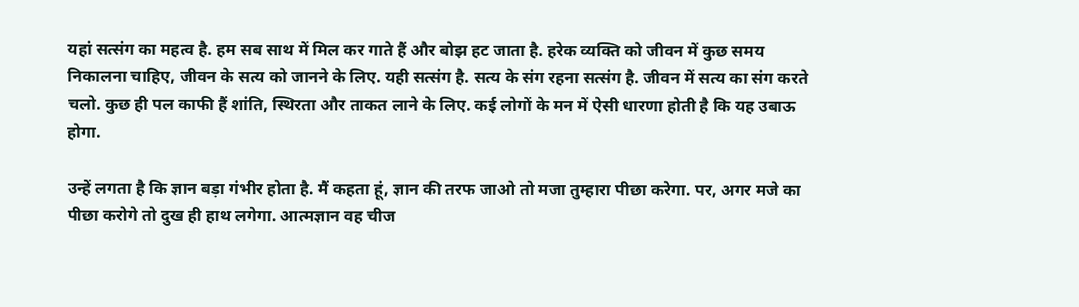यहां सत्संग का महत्व है. हम सब साथ में मिल कर गाते हैं और बोझ हट जाता है. हरेक व्यक्ति को जीवन में कुछ समय निकालना चाहिए, जीवन के सत्य को जानने के लिए. यही सत्संग है. सत्य के संग रहना सत्संग है. जीवन में सत्य का संग करते चलो. कुछ ही पल काफी हैं शांति, स्थिरता और ताकत लाने के लिए. कई लोगों के मन में ऐसी धारणा होती है कि यह उबाऊ होगा.

उन्हें लगता है कि ज्ञान बड़ा गंभीर होता है. मैं कहता हूं, ज्ञान की तरफ जाओ तो मजा तुम्हारा पीछा करेगा. पर, अगर मजे का पीछा करोगे तो दुख ही हाथ लगेगा. आत्मज्ञान वह चीज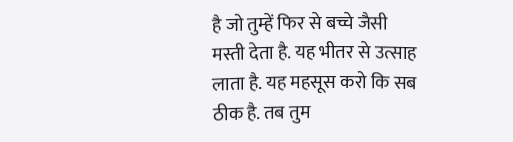है जो तुम्हें फिर से बच्चे जैसी मस्ती देता है. यह भीतर से उत्साह लाता है. यह महसूस करो कि सब ठीक है. तब तुम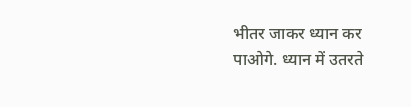भीतर जाकर ध्यान कर पाओगे. ध्यान में उतरते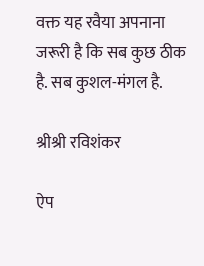वक्त यह रवैया अपनाना जरूरी है कि सब कुछ ठीक है. सब कुशल-मंगल है.

श्रीश्री रविशंकर

ऐप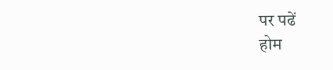पर पढें
होम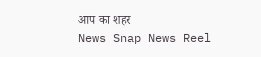आप का शहर
News Snap News Reel